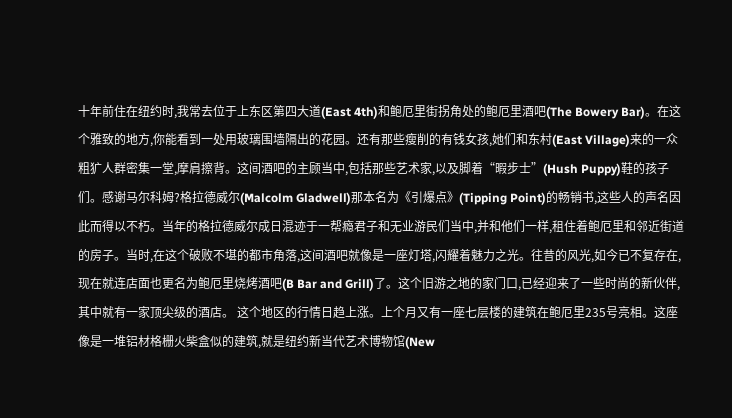十年前住在纽约时,我常去位于上东区第四大道(East 4th)和鲍厄里街拐角处的鲍厄里酒吧(The Bowery Bar)。在这个雅致的地方,你能看到一处用玻璃围墙隔出的花园。还有那些瘦削的有钱女孩,她们和东村(East Village)来的一众粗犷人群密集一堂,摩肩擦背。这间酒吧的主顾当中,包括那些艺术家,以及脚着“暇步士”(Hush Puppy)鞋的孩子们。感谢马尔科姆?格拉德威尔(Malcolm Gladwell)那本名为《引爆点》(Tipping Point)的畅销书,这些人的声名因此而得以不朽。当年的格拉德威尔成日混迹于一帮瘾君子和无业游民们当中,并和他们一样,租住着鲍厄里和邻近街道的房子。当时,在这个破败不堪的都市角落,这间酒吧就像是一座灯塔,闪耀着魅力之光。往昔的风光,如今已不复存在,现在就连店面也更名为鲍厄里烧烤酒吧(B Bar and Grill)了。这个旧游之地的家门口,已经迎来了一些时尚的新伙伴,其中就有一家顶尖级的酒店。 这个地区的行情日趋上涨。上个月又有一座七层楼的建筑在鲍厄里235号亮相。这座像是一堆铝材格栅火柴盒似的建筑,就是纽约新当代艺术博物馆(New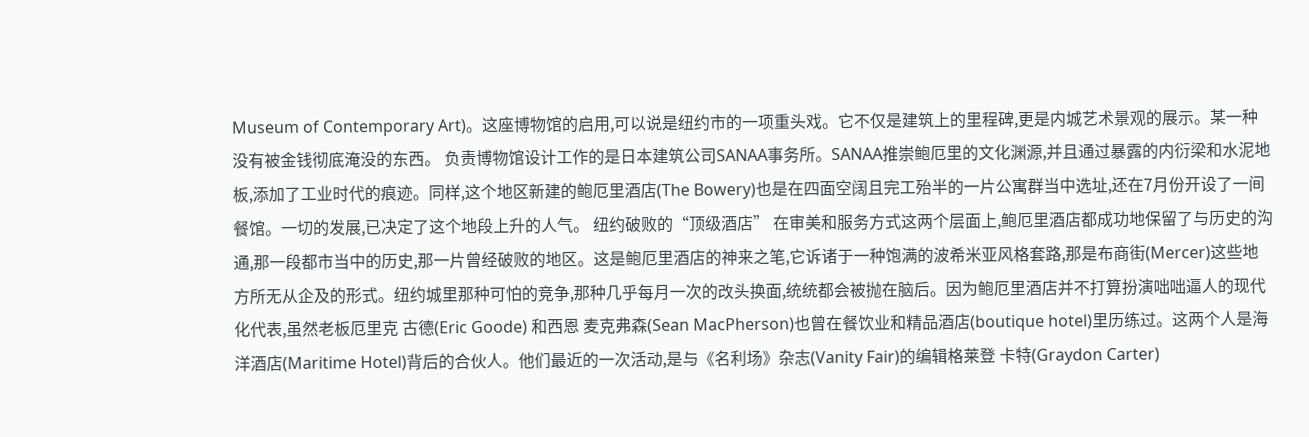Museum of Contemporary Art)。这座博物馆的启用,可以说是纽约市的一项重头戏。它不仅是建筑上的里程碑,更是内城艺术景观的展示。某一种没有被金钱彻底淹没的东西。 负责博物馆设计工作的是日本建筑公司SANAA事务所。SANAA推崇鲍厄里的文化渊源,并且通过暴露的内衍梁和水泥地板,添加了工业时代的痕迹。同样,这个地区新建的鲍厄里酒店(The Bowery)也是在四面空阔且完工殆半的一片公寓群当中选址,还在7月份开设了一间餐馆。一切的发展,已决定了这个地段上升的人气。 纽约破败的“顶级酒店” 在审美和服务方式这两个层面上,鲍厄里酒店都成功地保留了与历史的沟通,那一段都市当中的历史,那一片曾经破败的地区。这是鲍厄里酒店的神来之笔,它诉诸于一种饱满的波希米亚风格套路,那是布商街(Mercer)这些地方所无从企及的形式。纽约城里那种可怕的竞争,那种几乎每月一次的改头换面,统统都会被抛在脑后。因为鲍厄里酒店并不打算扮演咄咄逼人的现代化代表,虽然老板厄里克 古德(Eric Goode) 和西恩 麦克弗森(Sean MacPherson)也曾在餐饮业和精品酒店(boutique hotel)里历练过。这两个人是海洋酒店(Maritime Hotel)背后的合伙人。他们最近的一次活动,是与《名利场》杂志(Vanity Fair)的编辑格莱登 卡特(Graydon Carter)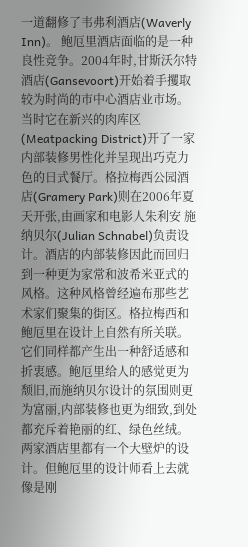一道翻修了韦弗利酒店(Waverly Inn)。 鲍厄里酒店面临的是一种良性竞争。2004年时,甘斯沃尔特酒店(Gansevoort)开始着手攫取较为时尚的市中心酒店业市场。当时它在新兴的肉库区(Meatpacking District)开了一家内部装修男性化并呈现出巧克力色的日式餐厅。格拉梅西公园酒店(Gramery Park)则在2006年夏天开张,由画家和电影人朱利安 施纳贝尔(Julian Schnabel)负责设计。酒店的内部装修因此而回归到一种更为家常和波希米亚式的风格。这种风格曾经遍布那些艺术家们聚集的街区。格拉梅西和鲍厄里在设计上自然有所关联。它们同样都产生出一种舒适感和折衷感。鲍厄里给人的感觉更为颓旧,而施纳贝尔设计的氛围则更为富丽,内部装修也更为细致,到处都充斥着艳丽的红、绿色丝绒。两家酒店里都有一个大壁炉的设计。但鲍厄里的设计师看上去就像是刚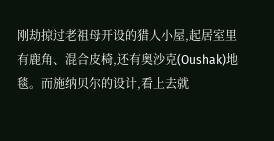刚劫掠过老祖母开设的猎人小屋,起居室里有鹿角、混合皮椅,还有奥沙克(Oushak)地毯。而施纳贝尔的设计,看上去就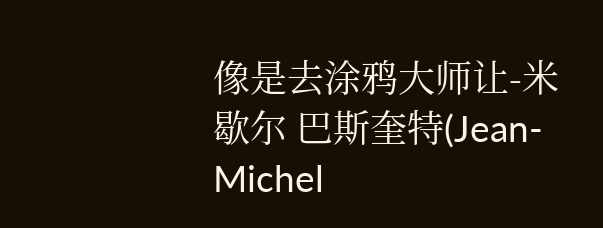像是去涂鸦大师让-米歇尔 巴斯奎特(Jean-Michel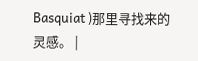Basquiat )那里寻找来的灵感。 |